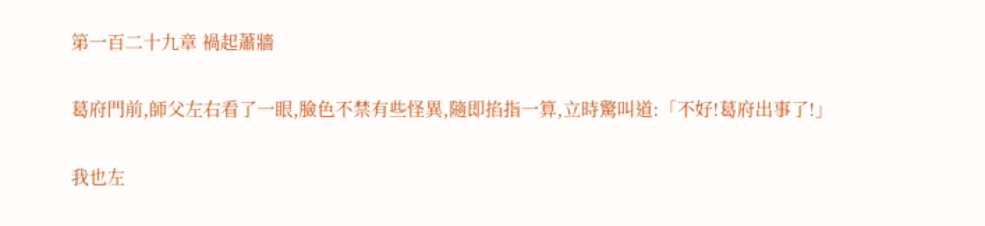第一百二十九章 禍起蕭牆

葛府門前,師父左右看了一眼,臉色不禁有些怪異,隨即掐指一算,立時驚叫道:「不好!葛府出事了!」

我也左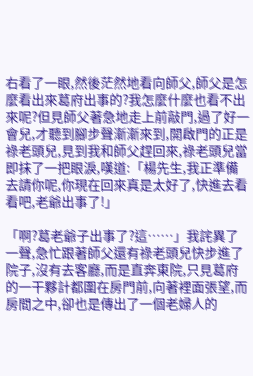右看了一眼,然後茫然地看向師父,師父是怎麼看出來葛府出事的?我怎麼什麼也看不出來呢?但見師父著急地走上前敲門,過了好一會兒,才聽到腳步聲漸漸來到,開啟門的正是祿老頭兒,見到我和師父趕回來,祿老頭兒當即抹了一把眼淚,嘆道:「楊先生,我正準備去請你呢,你現在回來真是太好了,快進去看看吧,老爺出事了!」

「啊?葛老爺子出事了?這……」我詫異了一聲,急忙跟著師父還有祿老頭兒快步進了院子,沒有去客廳,而是直奔東院,只見葛府的一干夥計都圍在房門前,向著裡面張望,而房間之中,卻也是傳出了一個老婦人的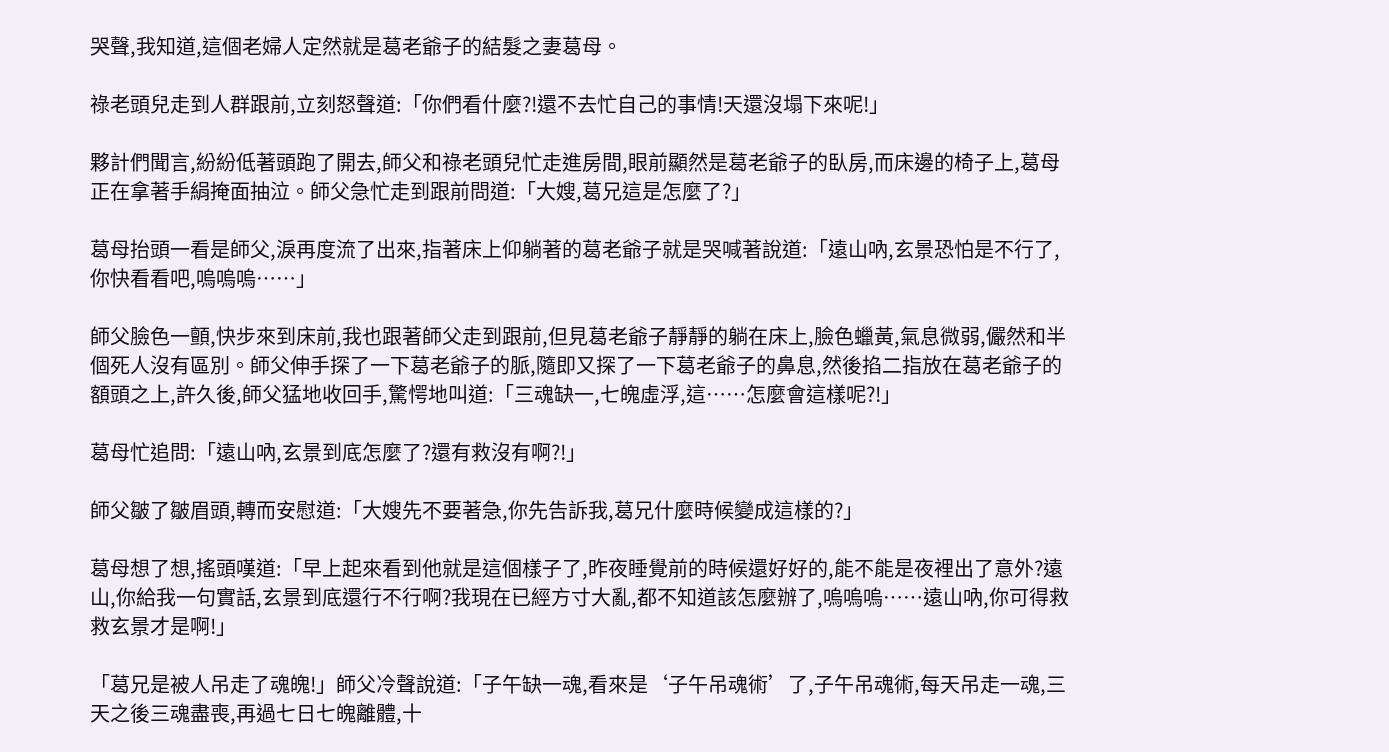哭聲,我知道,這個老婦人定然就是葛老爺子的結髮之妻葛母。

祿老頭兒走到人群跟前,立刻怒聲道:「你們看什麼?!還不去忙自己的事情!天還沒塌下來呢!」

夥計們聞言,紛紛低著頭跑了開去,師父和祿老頭兒忙走進房間,眼前顯然是葛老爺子的臥房,而床邊的椅子上,葛母正在拿著手絹掩面抽泣。師父急忙走到跟前問道:「大嫂,葛兄這是怎麼了?」

葛母抬頭一看是師父,淚再度流了出來,指著床上仰躺著的葛老爺子就是哭喊著說道:「遠山吶,玄景恐怕是不行了,你快看看吧,嗚嗚嗚……」

師父臉色一顫,快步來到床前,我也跟著師父走到跟前,但見葛老爺子靜靜的躺在床上,臉色蠟黃,氣息微弱,儼然和半個死人沒有區別。師父伸手探了一下葛老爺子的脈,隨即又探了一下葛老爺子的鼻息,然後掐二指放在葛老爺子的額頭之上,許久後,師父猛地收回手,驚愕地叫道:「三魂缺一,七魄虛浮,這……怎麼會這樣呢?!」

葛母忙追問:「遠山吶,玄景到底怎麼了?還有救沒有啊?!」

師父皺了皺眉頭,轉而安慰道:「大嫂先不要著急,你先告訴我,葛兄什麼時候變成這樣的?」

葛母想了想,搖頭嘆道:「早上起來看到他就是這個樣子了,昨夜睡覺前的時候還好好的,能不能是夜裡出了意外?遠山,你給我一句實話,玄景到底還行不行啊?我現在已經方寸大亂,都不知道該怎麼辦了,嗚嗚嗚……遠山吶,你可得救救玄景才是啊!」

「葛兄是被人吊走了魂魄!」師父冷聲說道:「子午缺一魂,看來是‘子午吊魂術’了,子午吊魂術,每天吊走一魂,三天之後三魂盡喪,再過七日七魄離體,十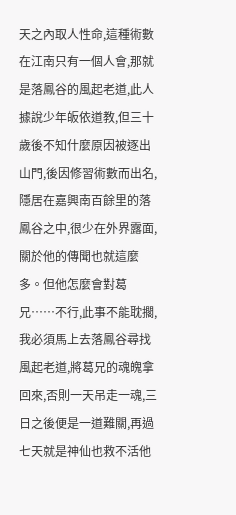天之內取人性命,這種術數在江南只有一個人會,那就是落鳳谷的風起老道,此人據說少年皈依道教,但三十歲後不知什麼原因被逐出山門,後因修習術數而出名,隱居在嘉興南百餘里的落鳳谷之中,很少在外界露面,關於他的傳聞也就這麼多。但他怎麼會對葛兄……不行,此事不能耽擱,我必須馬上去落鳳谷尋找風起老道,將葛兄的魂魄拿回來,否則一天吊走一魂,三日之後便是一道難關,再過七天就是神仙也救不活他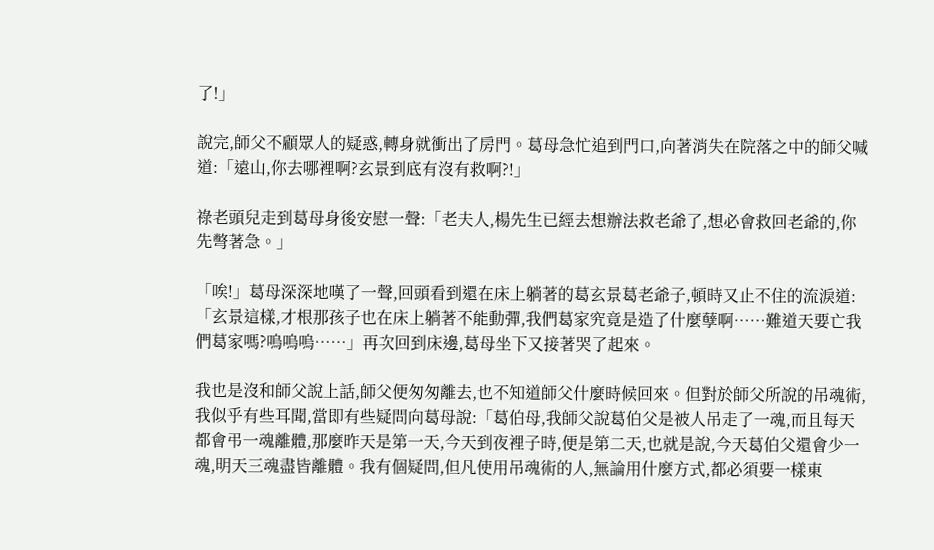了!」

說完,師父不顧眾人的疑惑,轉身就衝出了房門。葛母急忙追到門口,向著消失在院落之中的師父喊道:「遠山,你去哪裡啊?玄景到底有沒有救啊?!」

祿老頭兒走到葛母身後安慰一聲:「老夫人,楊先生已經去想辦法救老爺了,想必會救回老爺的,你先彆著急。」

「唉!」葛母深深地嘆了一聲,回頭看到還在床上躺著的葛玄景葛老爺子,頓時又止不住的流淚道:「玄景這樣,才根那孩子也在床上躺著不能動彈,我們葛家究竟是造了什麼孽啊……難道天要亡我們葛家嗎?嗚嗚嗚……」再次回到床邊,葛母坐下又接著哭了起來。

我也是沒和師父說上話,師父便匆匆離去,也不知道師父什麼時候回來。但對於師父所說的吊魂術,我似乎有些耳聞,當即有些疑問向葛母說:「葛伯母,我師父說葛伯父是被人吊走了一魂,而且每天都會弔一魂離體,那麼昨天是第一天,今天到夜裡子時,便是第二天,也就是說,今天葛伯父還會少一魂,明天三魂盡皆離體。我有個疑問,但凡使用吊魂術的人,無論用什麼方式,都必須要一樣東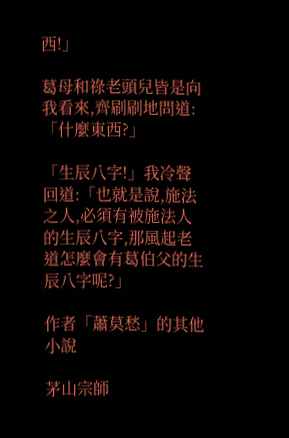西!」

葛母和祿老頭兒皆是向我看來,齊刷刷地問道:「什麼東西?」

「生辰八字!」我冷聲回道:「也就是說,施法之人,必須有被施法人的生辰八字,那風起老道怎麼會有葛伯父的生辰八字呢?」

作者「蕭莫愁」的其他小說

茅山宗師